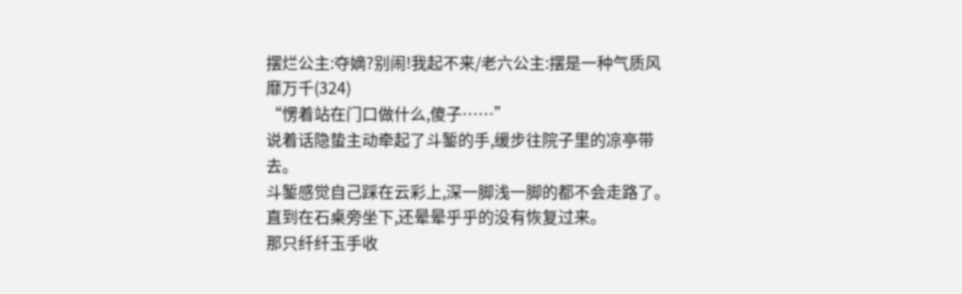摆烂公主:夺嫡?别闹!我起不来/老六公主:摆是一种气质风靡万千(324)
“愣着站在门口做什么,傻子……”
说着话隐蛰主动牵起了斗錾的手,缓步往院子里的凉亭带去。
斗錾感觉自己踩在云彩上,深一脚浅一脚的都不会走路了。
直到在石桌旁坐下,还晕晕乎乎的没有恢复过来。
那只纤纤玉手收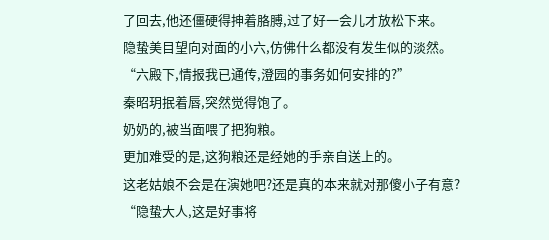了回去,他还僵硬得抻着胳膊,过了好一会儿才放松下来。
隐蛰美目望向对面的小六,仿佛什么都没有发生似的淡然。
“六殿下,情报我已通传,澄园的事务如何安排的?”
秦昭玥抿着唇,突然觉得饱了。
奶奶的,被当面喂了把狗粮。
更加难受的是,这狗粮还是经她的手亲自送上的。
这老姑娘不会是在演她吧?还是真的本来就对那傻小子有意?
“隐蛰大人,这是好事将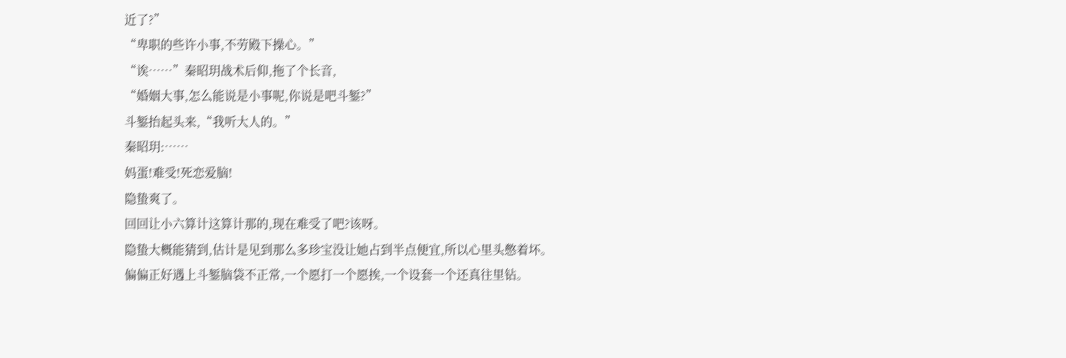近了?”
“卑职的些许小事,不劳殿下操心。”
“诶……”秦昭玥战术后仰,拖了个长音,
“婚姻大事,怎么能说是小事呢,你说是吧斗錾?”
斗錾抬起头来,“我听大人的。”
秦昭玥:……
妈蛋!难受!死恋爱脑!
隐蛰爽了。
回回让小六算计这算计那的,现在难受了吧?该呀。
隐蛰大概能猜到,估计是见到那么多珍宝没让她占到半点便宜,所以心里头憋着坏。
偏偏正好遇上斗錾脑袋不正常,一个愿打一个愿挨,一个设套一个还真往里钻。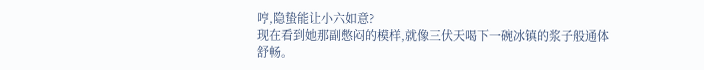哼,隐蛰能让小六如意?
现在看到她那副憋闷的模样,就像三伏天喝下一碗冰镇的浆子般通体舒畅。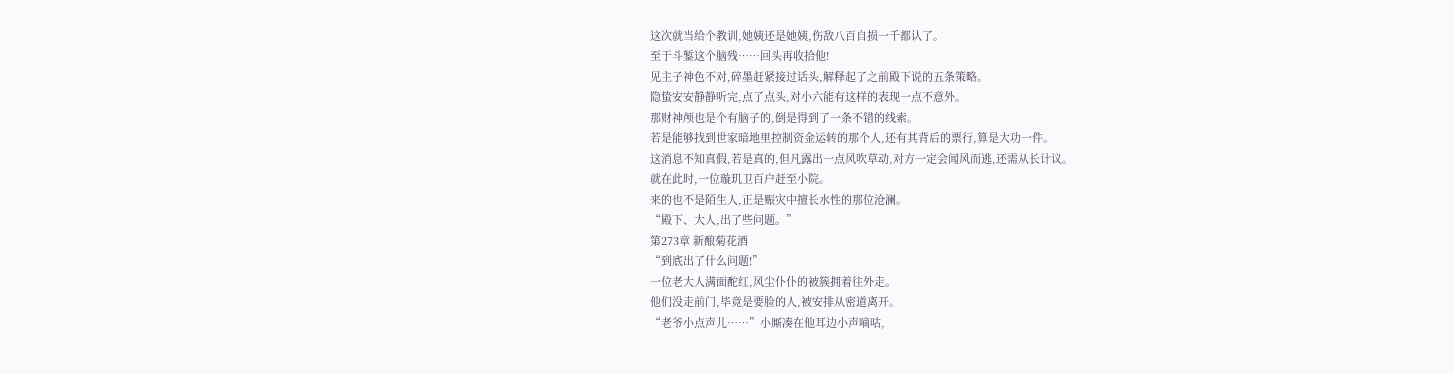这次就当给个教训,她姨还是她姨,伤敌八百自损一千都认了。
至于斗錾这个脑残……回头再收拾他!
见主子神色不对,碎墨赶紧接过话头,解释起了之前殿下说的五条策略。
隐蛰安安静静听完,点了点头,对小六能有这样的表现一点不意外。
那财神颅也是个有脑子的,倒是得到了一条不错的线索。
若是能够找到世家暗地里控制资金运转的那个人,还有其背后的票行,算是大功一件。
这消息不知真假,若是真的,但凡露出一点风吹草动,对方一定会闻风而逃,还需从长计议。
就在此时,一位璇玑卫百户赶至小院。
来的也不是陌生人,正是赈灾中擅长水性的那位沧澜。
“殿下、大人,出了些问题。”
第273章 新酿菊花酒
“到底出了什么问题!”
一位老大人满面酡红,风尘仆仆的被簇拥着往外走。
他们没走前门,毕竟是要脸的人,被安排从密道离开。
“老爷小点声儿……”小厮凑在他耳边小声嘀咕,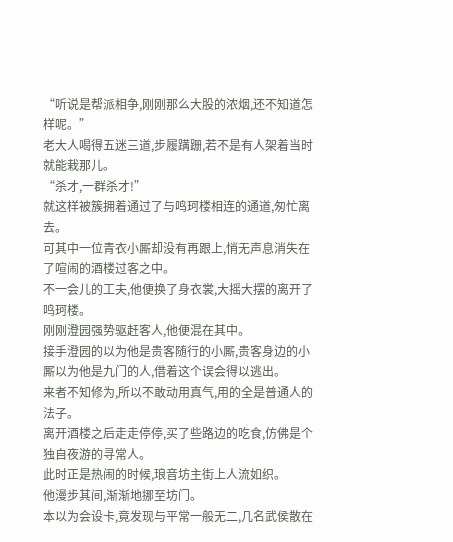“听说是帮派相争,刚刚那么大股的浓烟,还不知道怎样呢。”
老大人喝得五迷三道,步履蹒跚,若不是有人架着当时就能栽那儿。
“杀才,一群杀才!”
就这样被簇拥着通过了与鸣珂楼相连的通道,匆忙离去。
可其中一位青衣小厮却没有再跟上,悄无声息消失在了喧闹的酒楼过客之中。
不一会儿的工夫,他便换了身衣裳,大摇大摆的离开了鸣珂楼。
刚刚澄园强势驱赶客人,他便混在其中。
接手澄园的以为他是贵客随行的小厮,贵客身边的小厮以为他是九门的人,借着这个误会得以逃出。
来者不知修为,所以不敢动用真气,用的全是普通人的法子。
离开酒楼之后走走停停,买了些路边的吃食,仿佛是个独自夜游的寻常人。
此时正是热闹的时候,琅音坊主街上人流如织。
他漫步其间,渐渐地挪至坊门。
本以为会设卡,竟发现与平常一般无二,几名武侯散在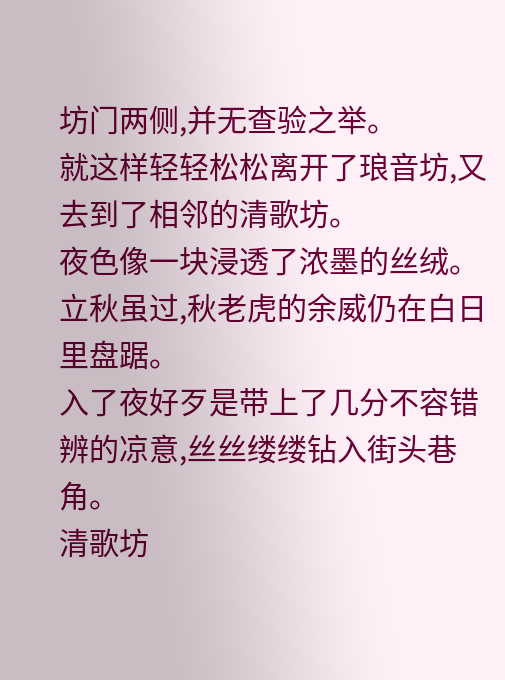坊门两侧,并无查验之举。
就这样轻轻松松离开了琅音坊,又去到了相邻的清歌坊。
夜色像一块浸透了浓墨的丝绒。
立秋虽过,秋老虎的余威仍在白日里盘踞。
入了夜好歹是带上了几分不容错辨的凉意,丝丝缕缕钻入街头巷角。
清歌坊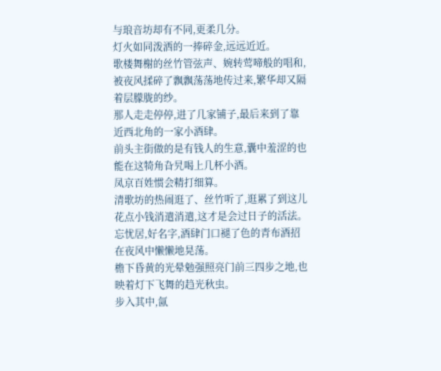与琅音坊却有不同,更柔几分。
灯火如同泼洒的一捧碎金,远远近近。
歌楼舞榭的丝竹管弦声、婉转莺啼般的唱和,被夜风揉碎了飘飘荡荡地传过来,繁华却又隔着层朦胧的纱。
那人走走停停,进了几家铺子,最后来到了靠近西北角的一家小酒肆。
前头主街做的是有钱人的生意,囊中羞涩的也能在这犄角旮旯喝上几杯小酒。
凤京百姓惯会精打细算。
清歌坊的热闹逛了、丝竹听了,逛累了到这儿花点小钱消遣消遣,这才是会过日子的活法。
忘忧居,好名字,酒肆门口褪了色的青布酒招在夜风中懒懒地晃荡。
檐下昏黄的光晕勉强照亮门前三四步之地,也映着灯下飞舞的趋光秋虫。
步入其中,氤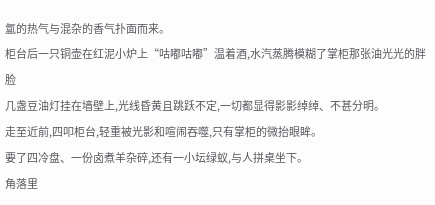氲的热气与混杂的香气扑面而来。
柜台后一只铜壶在红泥小炉上“咕嘟咕嘟”温着酒,水汽蒸腾模糊了掌柜那张油光光的胖脸
几盏豆油灯挂在墙壁上,光线昏黄且跳跃不定,一切都显得影影绰绰、不甚分明。
走至近前,四叩柜台,轻重被光影和喧闹吞噬,只有掌柜的微抬眼眸。
要了四冷盘、一份卤煮羊杂碎,还有一小坛绿蚁,与人拼桌坐下。
角落里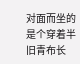对面而坐的是个穿着半旧青布长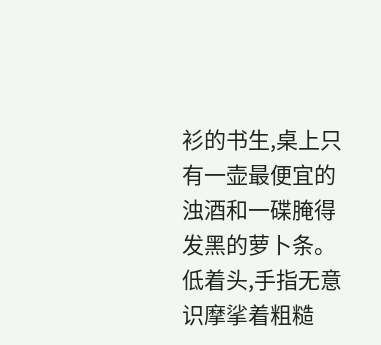衫的书生,桌上只有一壶最便宜的浊酒和一碟腌得发黑的萝卜条。
低着头,手指无意识摩挲着粗糙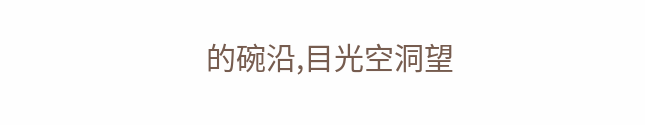的碗沿,目光空洞望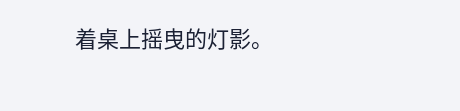着桌上摇曳的灯影。